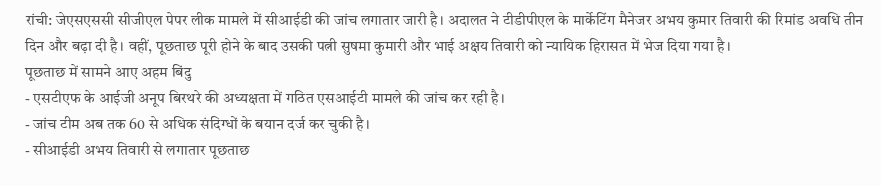रांची: जेएसएससी सीजीएल पेपर लीक मामले में सीआईडी की जांच लगातार जारी है। अदालत ने टीडीपीएल के मार्केटिंग मैनेजर अभय कुमार तिवारी की रिमांड अवधि तीन दिन और बढ़ा दी है। वहीं, पूछताछ पूरी होने के बाद उसकी पत्नी सुषमा कुमारी और भाई अक्षय तिवारी को न्यायिक हिरासत में भेज दिया गया है।
पूछताछ में सामने आए अहम बिंदु
- एसटीएफ के आईजी अनूप बिरथरे की अध्यक्षता में गठित एसआईटी मामले की जांच कर रही है।
- जांच टीम अब तक 60 से अधिक संदिग्धों के बयान दर्ज कर चुकी है।
- सीआईडी अभय तिवारी से लगातार पूछताछ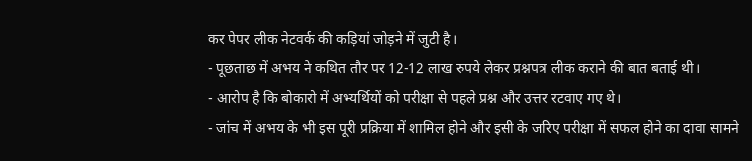कर पेपर लीक नेटवर्क की कड़ियां जोड़ने में जुटी है।
- पूछताछ में अभय ने कथित तौर पर 12-12 लाख रुपये लेकर प्रश्नपत्र लीक कराने की बात बताई थी।
- आरोप है कि बोकारो में अभ्यर्थियों को परीक्षा से पहले प्रश्न और उत्तर रटवाए गए थे।
- जांच में अभय के भी इस पूरी प्रक्रिया में शामिल होने और इसी के जरिए परीक्षा में सफल होने का दावा सामने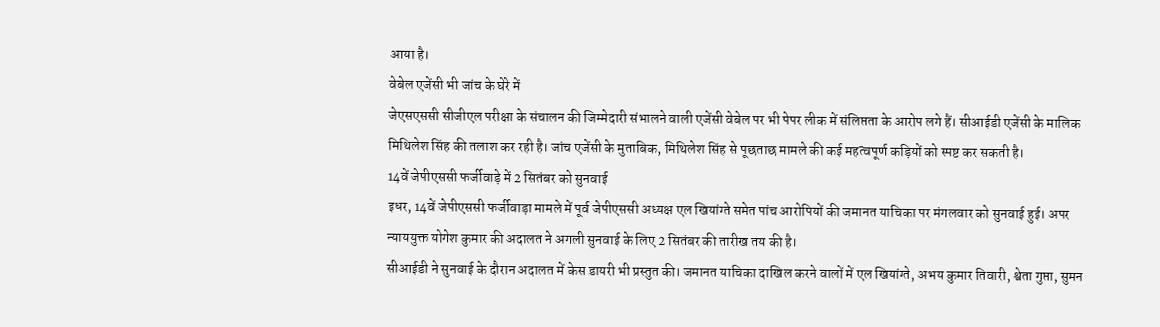आया है।
वेबेल एजेंसी भी जांच के घेरे में
जेएसएससी सीजीएल परीक्षा के संचालन की जिम्मेदारी संभालने वाली एजेंसी वेबेल पर भी पेपर लीक में संलिप्तता के आरोप लगे हैं। सीआईडी एजेंसी के मालिक मिथिलेश सिंह की तलाश कर रही है। जांच एजेंसी के मुताबिक, मिथिलेश सिंह से पूछताछ मामले की कई महत्वपूर्ण कड़ियों को स्पष्ट कर सकती है।
14वें जेपीएससी फर्जीवाड़े में 2 सितंबर को सुनवाई
इधर, 14वें जेपीएससी फर्जीवाड़ा मामले में पूर्व जेपीएससी अध्यक्ष एल खियांग्ते समेत पांच आरोपियों की जमानत याचिका पर मंगलवार को सुनवाई हुई। अपर न्याययुक्त योगेश कुमार की अदालत ने अगली सुनवाई के लिए 2 सितंबर की तारीख तय की है।
सीआईडी ने सुनवाई के दौरान अदालत में केस डायरी भी प्रस्तुत की। जमानत याचिका दाखिल करने वालों में एल खियांग्ते, अभय कुमार तिवारी, श्वेता गुप्ता, सुमन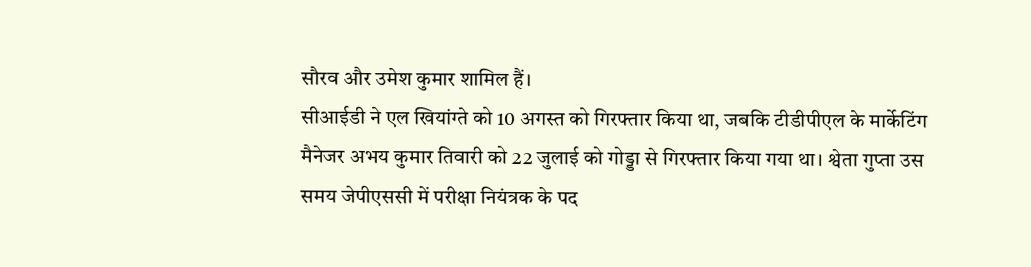सौरव और उमेश कुमार शामिल हैं।
सीआईडी ने एल खियांग्ते को 10 अगस्त को गिरफ्तार किया था, जबकि टीडीपीएल के मार्केटिंग मैनेजर अभय कुमार तिवारी को 22 जुलाई को गोड्डा से गिरफ्तार किया गया था। श्वेता गुप्ता उस समय जेपीएससी में परीक्षा नियंत्रक के पद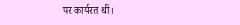पर कार्यरत थीं।